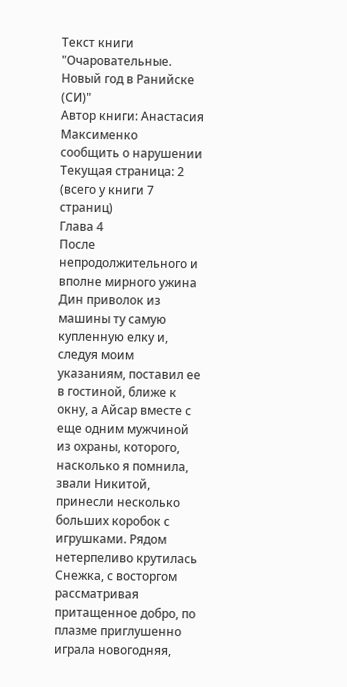Текст книги "Очаровательные. Новый год в Ранийске (СИ)"
Автор книги: Анастасия Максименко
сообщить о нарушении
Текущая страница: 2 (всего у книги 7 страниц)
Глава 4
После непродолжительного и вполне мирного ужина Дин приволок из машины ту самую купленную елку и, следуя моим указаниям, поставил ее в гостиной, ближе к окну, а Айсар вместе с еще одним мужчиной из охраны, которого, насколько я помнила, звали Никитой, принесли несколько больших коробок с игрушками. Рядом нетерпеливо крутилась Снежка, с восторгом рассматривая притащенное добро, по плазме приглушенно играла новогодняя,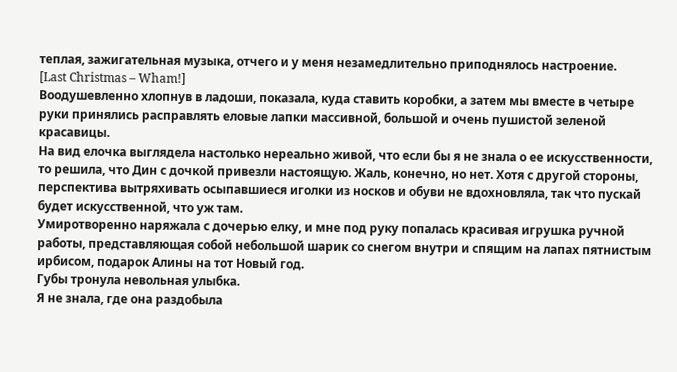теплая, зажигательная музыка, отчего и у меня незамедлительно приподнялось настроение.
[Last Christmas – Wham!]
Воодушевленно хлопнув в ладоши, показала, куда ставить коробки, а затем мы вместе в четыре руки принялись расправлять еловые лапки массивной, большой и очень пушистой зеленой красавицы.
На вид елочка выглядела настолько нереально живой, что если бы я не знала о ее искусственности, то решила, что Дин с дочкой привезли настоящую. Жаль, конечно, но нет. Хотя с другой стороны, перспектива вытряхивать осыпавшиеся иголки из носков и обуви не вдохновляла, так что пускай будет искусственной, что уж там.
Умиротворенно наряжала с дочерью елку, и мне под руку попалась красивая игрушка ручной работы, представляющая собой небольшой шарик со снегом внутри и спящим на лапах пятнистым ирбисом, подарок Алины на тот Новый год.
Губы тронула невольная улыбка.
Я не знала, где она раздобыла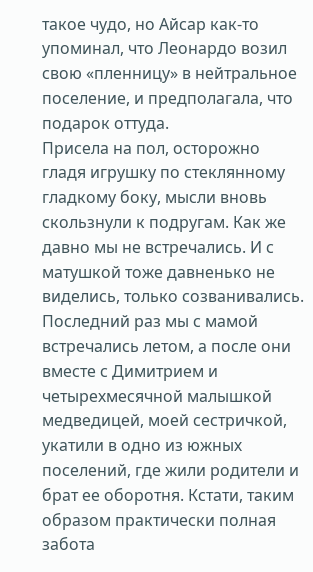такое чудо, но Айсар как-то упоминал, что Леонардо возил свою «пленницу» в нейтральное поселение, и предполагала, что подарок оттуда.
Присела на пол, осторожно гладя игрушку по стеклянному гладкому боку, мысли вновь скользнули к подругам. Как же давно мы не встречались. И с матушкой тоже давненько не виделись, только созванивались.
Последний раз мы с мамой встречались летом, а после они вместе с Димитрием и четырехмесячной малышкой медведицей, моей сестричкой, укатили в одно из южных поселений, где жили родители и брат ее оборотня. Кстати, таким образом практически полная забота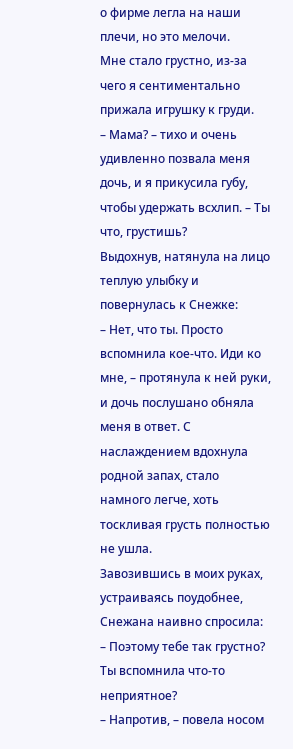о фирме легла на наши плечи, но это мелочи.
Мне стало грустно, из-за чего я сентиментально прижала игрушку к груди.
– Мама? – тихо и очень удивленно позвала меня дочь, и я прикусила губу, чтобы удержать всхлип. – Ты что, грустишь?
Выдохнув, натянула на лицо теплую улыбку и повернулась к Снежке:
– Нет, что ты. Просто вспомнила кое-что. Иди ко мне, – протянула к ней руки, и дочь послушано обняла меня в ответ. С наслаждением вдохнула родной запах, стало намного легче, хоть тоскливая грусть полностью не ушла.
Завозившись в моих руках, устраиваясь поудобнее, Снежана наивно спросила:
– Поэтому тебе так грустно? Ты вспомнила что-то неприятное?
– Напротив, – повела носом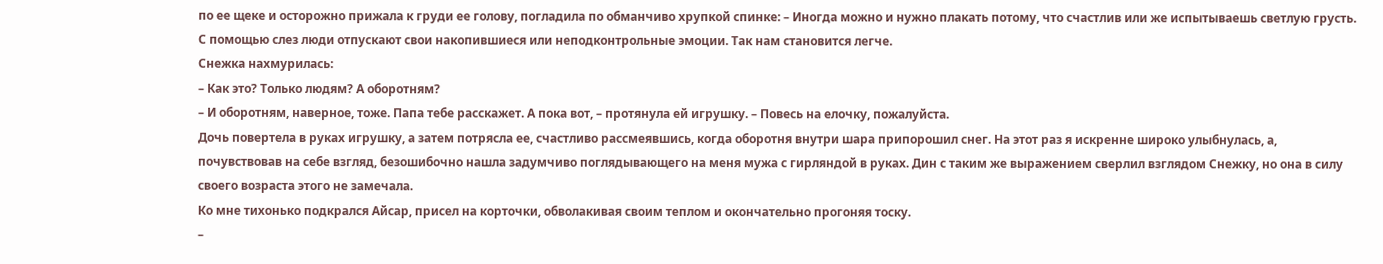по ее щеке и осторожно прижала к груди ее голову, погладила по обманчиво хрупкой спинке: – Иногда можно и нужно плакать потому, что счастлив или же испытываешь светлую грусть. С помощью слез люди отпускают свои накопившиеся или неподконтрольные эмоции. Так нам становится легче.
Снежка нахмурилась:
– Как это? Только людям? А оборотням?
– И оборотням, наверное, тоже. Папа тебе расскажет. А пока вот, – протянула ей игрушку. – Повесь на елочку, пожалуйста.
Дочь повертела в руках игрушку, а затем потрясла ее, счастливо рассмеявшись, когда оборотня внутри шара припорошил снег. На этот раз я искренне широко улыбнулась, а, почувствовав на себе взгляд, безошибочно нашла задумчиво поглядывающего на меня мужа с гирляндой в руках. Дин с таким же выражением сверлил взглядом Снежку, но она в силу своего возраста этого не замечала.
Ко мне тихонько подкрался Айсар, присел на корточки, обволакивая своим теплом и окончательно прогоняя тоску.
–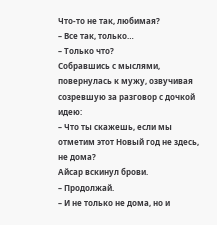Что-то не так, любимая?
– Все так, только…
– Только что?
Собравшись с мыслями, повернулась к мужу, озвучивая созревшую за разговор с дочкой идею:
– Что ты скажешь, если мы отметим этот Новый год не здесь, не дома?
Айсар вскинул брови.
– Продолжай.
– И не только не дома, но и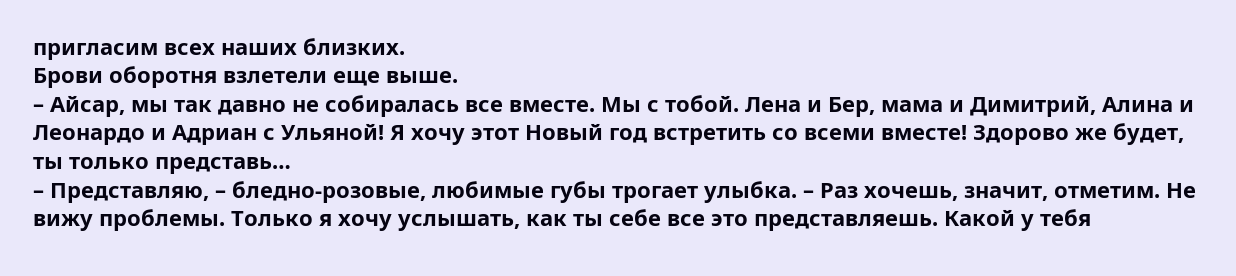пригласим всех наших близких.
Брови оборотня взлетели еще выше.
– Айсар, мы так давно не собиралась все вместе. Мы с тобой. Лена и Бер, мама и Димитрий, Алина и Леонардо и Адриан с Ульяной! Я хочу этот Новый год встретить со всеми вместе! Здорово же будет, ты только представь…
– Представляю, – бледно-розовые, любимые губы трогает улыбка. – Раз хочешь, значит, отметим. Не вижу проблемы. Только я хочу услышать, как ты себе все это представляешь. Какой у тебя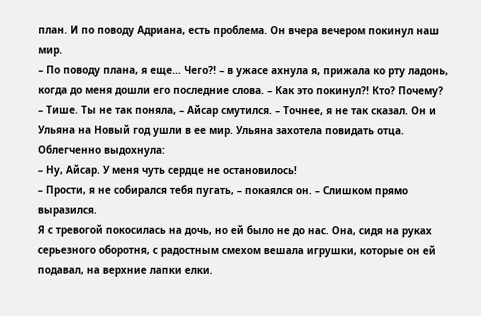план. И по поводу Адриана, есть проблема. Он вчера вечером покинул наш мир.
– По поводу плана, я еще… Чего?! – в ужасе ахнула я, прижала ко рту ладонь, когда до меня дошли его последние слова. – Как это покинул?! Кто? Почему?
– Тише. Ты не так поняла, – Айсар смутился. – Точнее, я не так сказал. Он и Ульяна на Новый год ушли в ее мир. Ульяна захотела повидать отца.
Облегченно выдохнула:
– Ну, Айсар. У меня чуть сердце не остановилось!
– Прости, я не собирался тебя пугать, – покаялся он. – Слишком прямо выразился.
Я с тревогой покосилась на дочь, но ей было не до нас. Она, сидя на руках серьезного оборотня, с радостным смехом вешала игрушки, которые он ей подавал, на верхние лапки елки.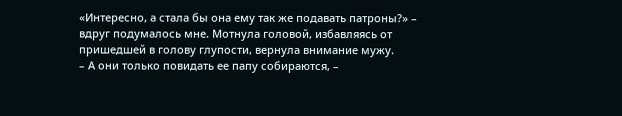«Интересно, а стала бы она ему так же подавать патроны?» – вдруг подумалось мне. Мотнула головой, избавляясь от пришедшей в голову глупости, вернула внимание мужу.
– А они только повидать ее папу собираются, –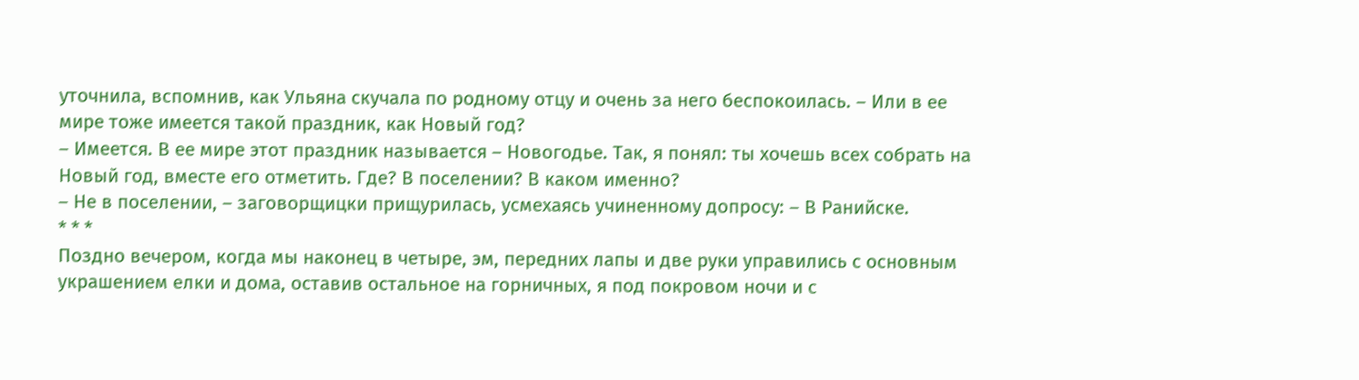уточнила, вспомнив, как Ульяна скучала по родному отцу и очень за него беспокоилась. – Или в ее мире тоже имеется такой праздник, как Новый год?
– Имеется. В ее мире этот праздник называется – Новогодье. Так, я понял: ты хочешь всех собрать на Новый год, вместе его отметить. Где? В поселении? В каком именно?
– Не в поселении, – заговорщицки прищурилась, усмехаясь учиненному допросу: – В Ранийске.
* * *
Поздно вечером, когда мы наконец в четыре, эм, передних лапы и две руки управились с основным украшением елки и дома, оставив остальное на горничных, я под покровом ночи и с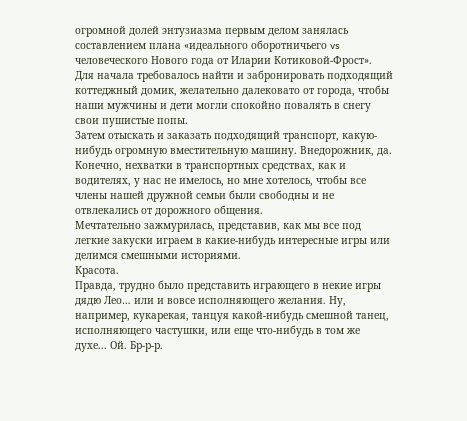огромной долей энтузиазма первым делом занялась составлением плана «идеального оборотничьего vs человеческого Нового года от Иларии Котиковой-Фрост».
Для начала требовалось найти и забронировать подходящий коттеджный домик, желательно далековато от города, чтобы наши мужчины и дети могли спокойно повалять в снегу свои пушистые попы.
Затем отыскать и заказать подходящий транспорт, какую-нибудь огромную вместительную машину. Внедорожник, да. Конечно, нехватки в транспортных средствах, как и водителях, у нас не имелось, но мне хотелось, чтобы все члены нашей дружной семьи были свободны и не отвлекались от дорожного общения.
Мечтательно зажмурилась, представив, как мы все под легкие закуски играем в какие-нибудь интересные игры или делимся смешными историями.
Красота.
Правда, трудно было представить играющего в некие игры дядю Лео… или и вовсе исполняющего желания. Ну, например, кукарекая, танцуя какой-нибудь смешной танец, исполняющего частушки, или еще что-нибудь в том же духе... Ой. Бр-р-р.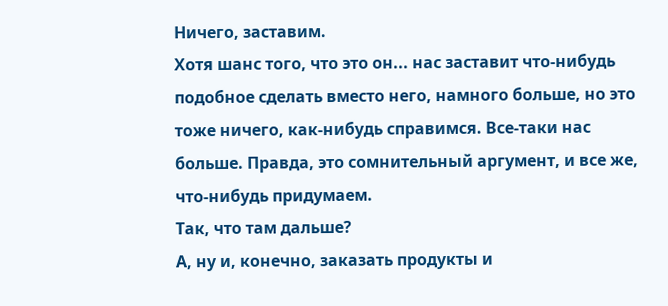Ничего, заставим.
Хотя шанс того, что это он... нас заставит что-нибудь подобное сделать вместо него, намного больше, но это тоже ничего, как-нибудь справимся. Все-таки нас больше. Правда, это сомнительный аргумент, и все же, что-нибудь придумаем.
Так, что там дальше?
А, ну и, конечно, заказать продукты и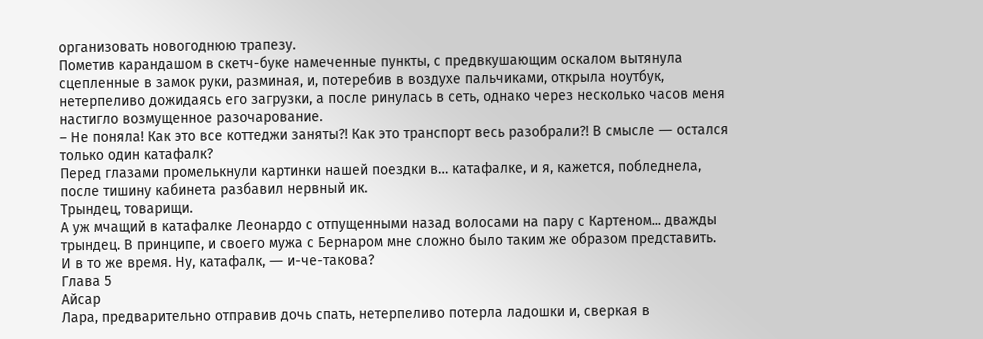организовать новогоднюю трапезу.
Пометив карандашом в скетч-буке намеченные пункты, с предвкушающим оскалом вытянула сцепленные в замок руки, разминая, и, потеребив в воздухе пальчиками, открыла ноутбук, нетерпеливо дожидаясь его загрузки, а после ринулась в сеть, однако через несколько часов меня настигло возмущенное разочарование.
– Не поняла! Как это все коттеджи заняты?! Как это транспорт весь разобрали?! В смысле ― остался только один катафалк?
Перед глазами промелькнули картинки нашей поездки в… катафалке, и я, кажется, побледнела, после тишину кабинета разбавил нервный ик.
Трындец, товарищи.
А уж мчащий в катафалке Леонардо с отпущенными назад волосами на пару с Картеном... дважды трындец. В принципе, и своего мужа с Бернаром мне сложно было таким же образом представить.
И в то же время. Ну, катафалк, ― и-че-такова?
Глава 5
Айсар
Лара, предварительно отправив дочь спать, нетерпеливо потерла ладошки и, сверкая в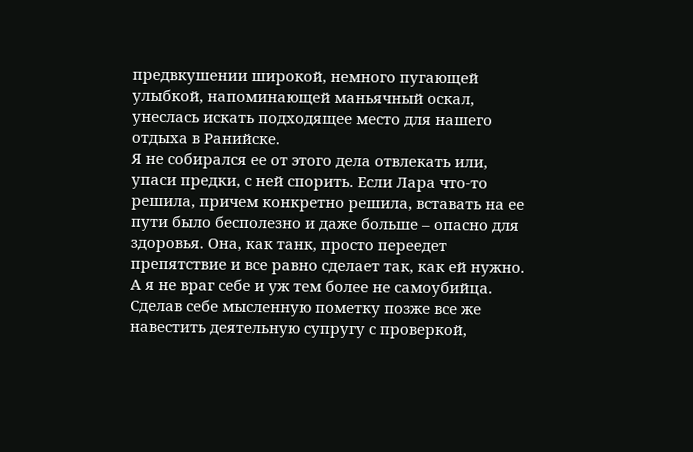предвкушении широкой, немного пугающей улыбкой, напоминающей маньячный оскал, унеслась искать подходящее место для нашего отдыха в Ранийске.
Я не собирался ее от этого дела отвлекать или, упаси предки, с ней спорить. Если Лара что-то решила, причем конкретно решила, вставать на ее пути было бесполезно и даже больше – опасно для здоровья. Она, как танк, просто переедет препятствие и все равно сделает так, как ей нужно. А я не враг себе и уж тем более не самоубийца.
Сделав себе мысленную пометку позже все же навестить деятельную супругу с проверкой,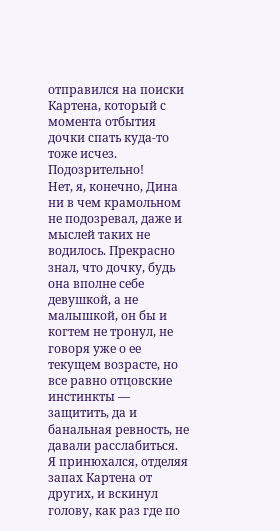отправился на поиски Картена, который с момента отбытия дочки спать куда-то тоже исчез.
Подозрительно!
Нет, я, конечно, Дина ни в чем крамольном не подозревал, даже и мыслей таких не водилось. Прекрасно знал, что дочку, будь она вполне себе девушкой, а не малышкой, он бы и когтем не тронул, не говоря уже о ее текущем возрасте, но все равно отцовские инстинкты ― защитить, да и банальная ревность, не давали расслабиться.
Я принюхался, отделяя запах Картена от других, и вскинул голову, как раз где по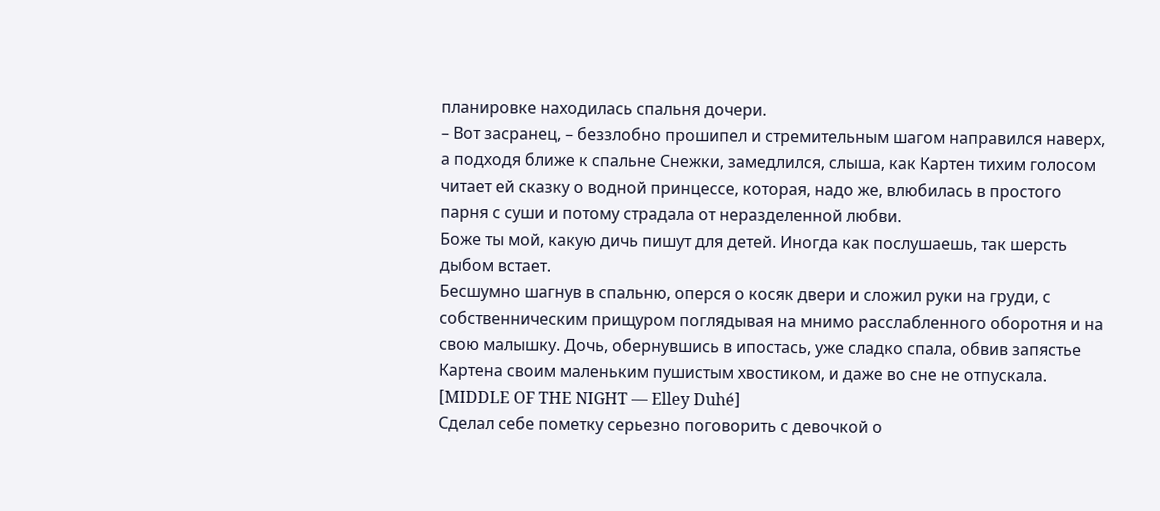планировке находилась спальня дочери.
– Вот засранец, – беззлобно прошипел и стремительным шагом направился наверх, а подходя ближе к спальне Снежки, замедлился, слыша, как Картен тихим голосом читает ей сказку о водной принцессе, которая, надо же, влюбилась в простого парня с суши и потому страдала от неразделенной любви.
Боже ты мой, какую дичь пишут для детей. Иногда как послушаешь, так шерсть дыбом встает.
Бесшумно шагнув в спальню, оперся о косяк двери и сложил руки на груди, с собственническим прищуром поглядывая на мнимо расслабленного оборотня и на свою малышку. Дочь, обернувшись в ипостась, уже сладко спала, обвив запястье Картена своим маленьким пушистым хвостиком, и даже во сне не отпускала.
[MIDDLE OF THE NIGHT ― Elley Duhé]
Сделал себе пометку серьезно поговорить с девочкой о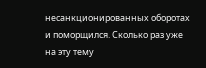несанкционированных оборотах и поморщился. Сколько раз уже на эту тему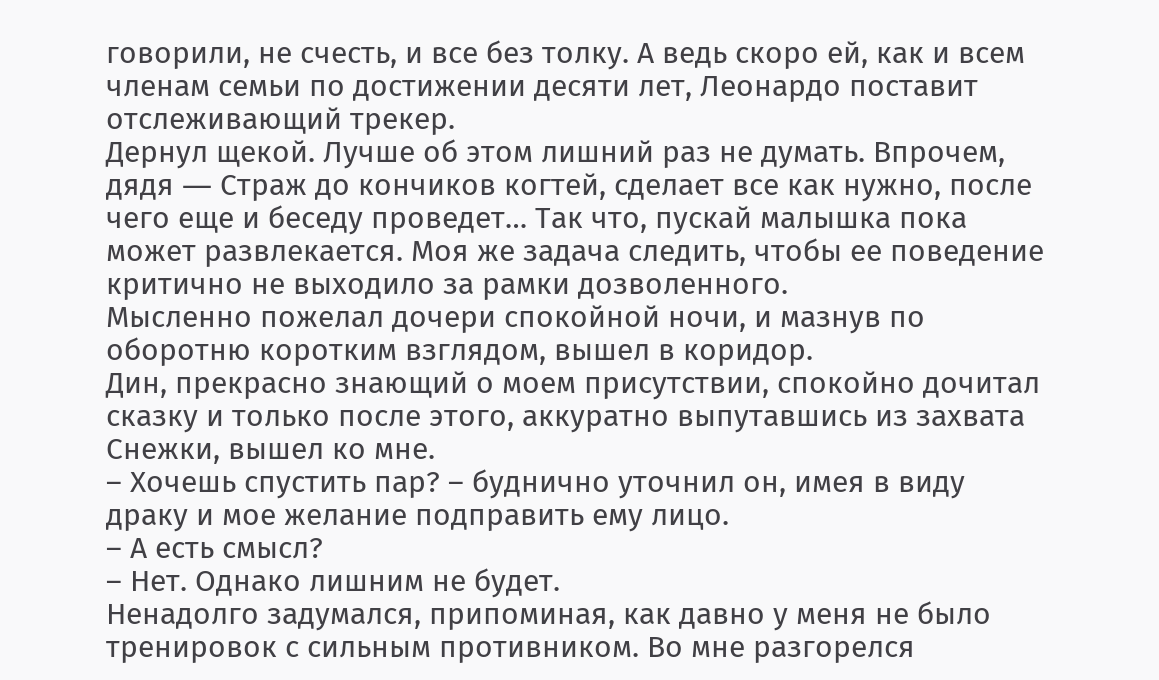говорили, не счесть, и все без толку. А ведь скоро ей, как и всем членам семьи по достижении десяти лет, Леонардо поставит отслеживающий трекер.
Дернул щекой. Лучше об этом лишний раз не думать. Впрочем, дядя ― Страж до кончиков когтей, сделает все как нужно, после чего еще и беседу проведет… Так что, пускай малышка пока может развлекается. Моя же задача следить, чтобы ее поведение критично не выходило за рамки дозволенного.
Мысленно пожелал дочери спокойной ночи, и мазнув по оборотню коротким взглядом, вышел в коридор.
Дин, прекрасно знающий о моем присутствии, спокойно дочитал сказку и только после этого, аккуратно выпутавшись из захвата Снежки, вышел ко мне.
– Хочешь спустить пар? – буднично уточнил он, имея в виду драку и мое желание подправить ему лицо.
– А есть смысл?
– Нет. Однако лишним не будет.
Ненадолго задумался, припоминая, как давно у меня не было тренировок с сильным противником. Во мне разгорелся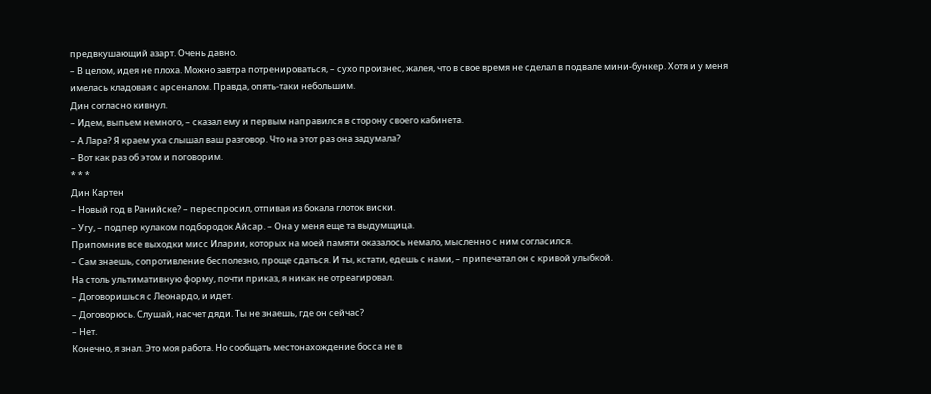предвкушающий азарт. Очень давно.
– В целом, идея не плоха. Можно завтра потренироваться, – сухо произнес, жалея, что в свое время не сделал в подвале мини-бункер. Хотя и у меня имелась кладовая с арсеналом. Правда, опять-таки небольшим.
Дин согласно кивнул.
– Идем, выпьем немного, – сказал ему и первым направился в сторону своего кабинета.
– А Лара? Я краем уха слышал ваш разговор. Что на этот раз она задумала?
– Вот как раз об этом и поговорим.
* * *
Дин Картен
– Новый год в Ранийске? – переспросил, отпивая из бокала глоток виски.
– Угу, – подпер кулаком подбородок Айсар. – Она у меня еще та выдумщица.
Припомнив все выходки мисс Иларии, которых на моей памяти оказалось немало, мысленно с ним согласился.
– Сам знаешь, сопротивление бесполезно, проще сдаться. И ты, кстати, едешь с нами, – припечатал он с кривой улыбкой.
На столь ультимативную форму, почти приказ, я никак не отреагировал.
– Договоришься с Леонардо, и идет.
– Договорюсь. Слушай, насчет дяди. Ты не знаешь, где он сейчас?
– Нет.
Конечно, я знал. Это моя работа. Но сообщать местонахождение босса не в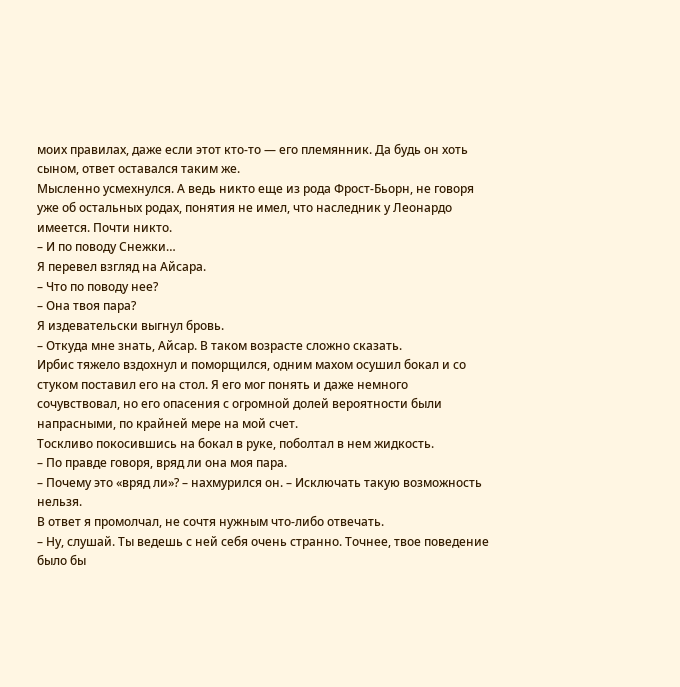моих правилах, даже если этот кто-то ― его племянник. Да будь он хоть сыном, ответ оставался таким же.
Мысленно усмехнулся. А ведь никто еще из рода Фрост-Бьорн, не говоря уже об остальных родах, понятия не имел, что наследник у Леонардо имеется. Почти никто.
– И по поводу Снежки…
Я перевел взгляд на Айсара.
– Что по поводу нее?
– Она твоя пара?
Я издевательски выгнул бровь.
– Откуда мне знать, Айсар. В таком возрасте сложно сказать.
Ирбис тяжело вздохнул и поморщился, одним махом осушил бокал и со стуком поставил его на стол. Я его мог понять и даже немного сочувствовал, но его опасения с огромной долей вероятности были напрасными, по крайней мере на мой счет.
Тоскливо покосившись на бокал в руке, поболтал в нем жидкость.
– По правде говоря, вряд ли она моя пара.
– Почему это «вряд ли»? – нахмурился он. – Исключать такую возможность нельзя.
В ответ я промолчал, не сочтя нужным что-либо отвечать.
– Ну, слушай. Ты ведешь с ней себя очень странно. Точнее, твое поведение было бы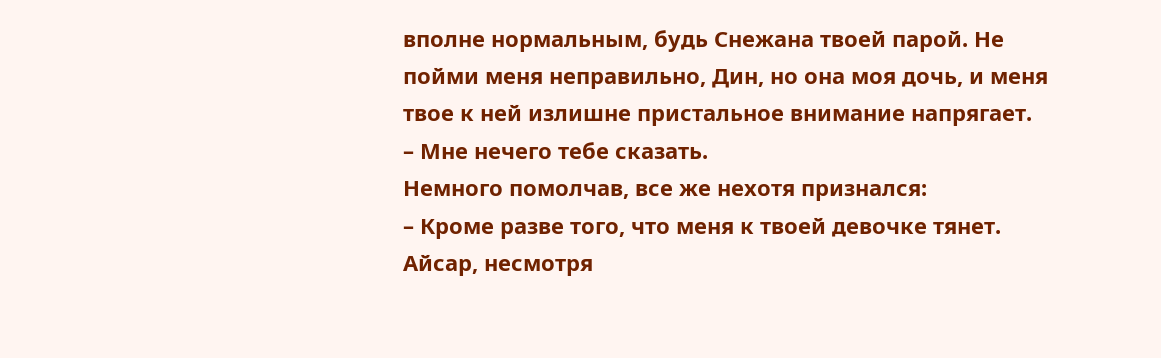вполне нормальным, будь Снежана твоей парой. Не пойми меня неправильно, Дин, но она моя дочь, и меня твое к ней излишне пристальное внимание напрягает.
– Мне нечего тебе сказать.
Немного помолчав, все же нехотя признался:
– Кроме разве того, что меня к твоей девочке тянет.
Айсар, несмотря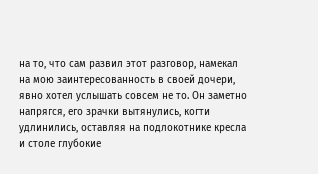на то, что сам развил этот разговор, намекал на мою заинтересованность в своей дочери, явно хотел услышать совсем не то. Он заметно напрягся, его зрачки вытянулись, когти удлинились, оставляя на подлокотнике кресла и столе глубокие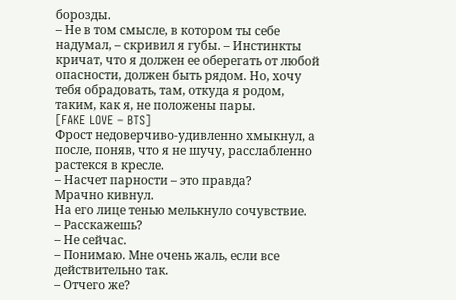борозды.
– Не в том смысле, в котором ты себе надумал, – скривил я губы. – Инстинкты кричат, что я должен ее оберегать от любой опасности, должен быть рядом. Но, хочу тебя обрадовать, там, откуда я родом, таким, как я, не положены пары.
[FAKE LOVE – BTS]
Фрост недоверчиво-удивленно хмыкнул, а после, поняв, что я не шучу, расслабленно растекся в кресле.
– Насчет парности – это правда?
Мрачно кивнул.
На его лице тенью мелькнуло сочувствие.
– Расскажешь?
– Не сейчас.
– Понимаю. Мне очень жаль, если все действительно так.
– Отчего же?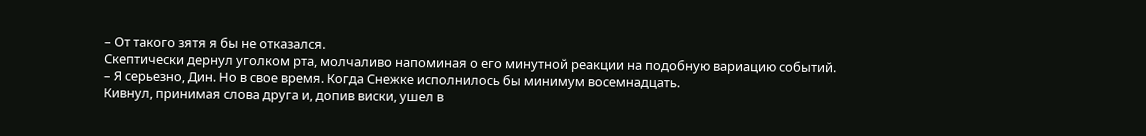– От такого зятя я бы не отказался.
Скептически дернул уголком рта, молчаливо напоминая о его минутной реакции на подобную вариацию событий.
– Я серьезно, Дин. Но в свое время. Когда Снежке исполнилось бы минимум восемнадцать.
Кивнул, принимая слова друга и, допив виски, ушел в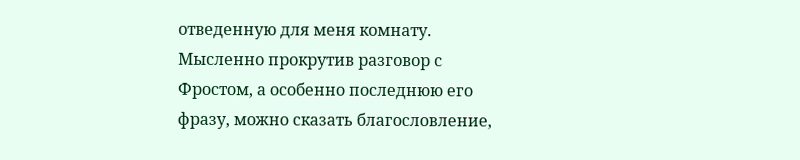отведенную для меня комнату.
Мысленно прокрутив разговор с Фростом, а особенно последнюю его фразу, можно сказать благословление,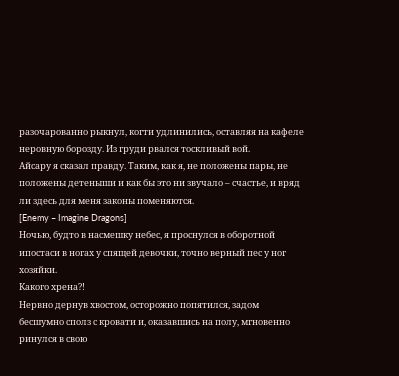разочарованно рыкнул, когти удлинились, оставляя на кафеле неровную борозду. Из груди рвался тоскливый вой.
Айсару я сказал правду. Таким, как я, не положены пары, не положены детеныши и как бы это ни звучало – счастье, и вряд ли здесь для меня законы поменяются.
[Enemy – Imagine Dragons]
Ночью, будто в насмешку небес, я проснулся в оборотной ипостаси в ногах у спящей девочки, точно верный пес у ног хозяйки.
Какого хрена?!
Нервно дернув хвостом, осторожно попятился, задом бесшумно сполз с кровати и, оказавшись на полу, мгновенно ринулся в свою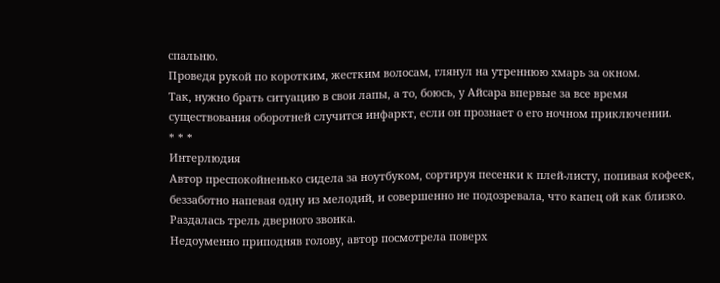спальню.
Проведя рукой по коротким, жестким волосам, глянул на утреннюю хмарь за окном.
Так, нужно брать ситуацию в свои лапы, а то, боюсь, у Айсара впервые за все время существования оборотней случится инфаркт, если он прознает о его ночном приключении.
* * *
Интерлюдия
Автор преспокойненько сидела за ноутбуком, сортируя песенки к плей-листу, попивая кофеек, беззаботно напевая одну из мелодий, и совершенно не подозревала, что капец ой как близко.
Раздалась трель дверного звонка.
Недоуменно приподняв голову, автор посмотрела поверх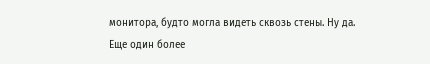монитора, будто могла видеть сквозь стены. Ну да.
Еще один более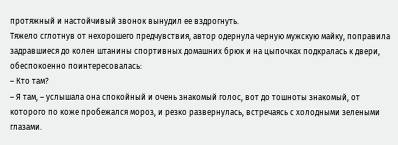протяжный и настойчивый звонок вынудил ее вздрогнуть.
Тяжело сглотнув от нехорошего предчувствия, автор одернула черную мужскую майку, поправила задравшиеся до колен штанины спортивных домашних брюк и на цыпочках подкралась к двери, обеспокоенно поинтересовалась:
– Кто там?
– Я там, – услышала она спокойный и очень знакомый голос, вот до тошноты знакомый, от которого по коже пробежался мороз, и резко развернулась, встречаясь с холодными зелеными глазами.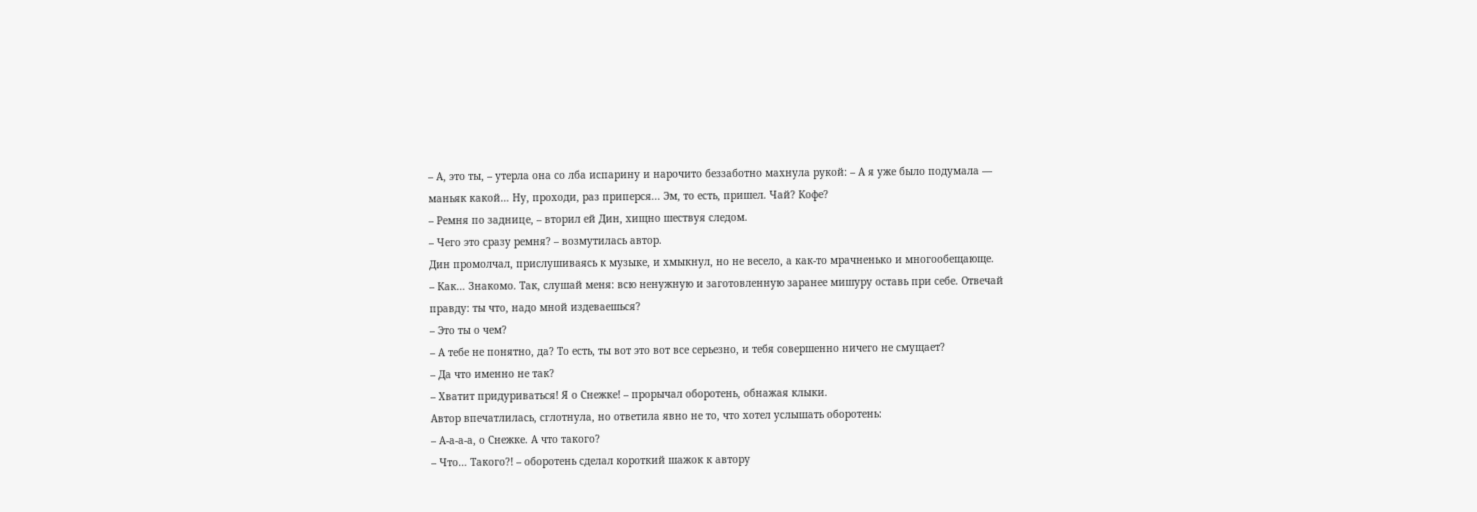– А, это ты, – утерла она со лба испарину и нарочито беззаботно махнула рукой: – А я уже было подумала ― маньяк какой… Ну, проходи, раз приперся... Эм, то есть, пришел. Чай? Кофе?
– Ремня по заднице, – вторил ей Дин, хищно шествуя следом.
– Чего это сразу ремня? – возмутилась автор.
Дин промолчал, прислушиваясь к музыке, и хмыкнул, но не весело, а как-то мрачненько и многообещающе.
– Как… Знакомо. Так, слушай меня: всю ненужную и заготовленную заранее мишуру оставь при себе. Отвечай правду: ты что, надо мной издеваешься?
– Это ты о чем?
– А тебе не понятно, да? То есть, ты вот это вот все серьезно, и тебя совершенно ничего не смущает?
– Да что именно не так?
– Хватит придуриваться! Я о Снежке! – прорычал оборотень, обнажая клыки.
Автор впечатлилась, сглотнула, но ответила явно не то, что хотел услышать оборотень:
– А-а-а-а, о Снежке. А что такого?
– Что… Такого?! – оборотень сделал короткий шажок к автору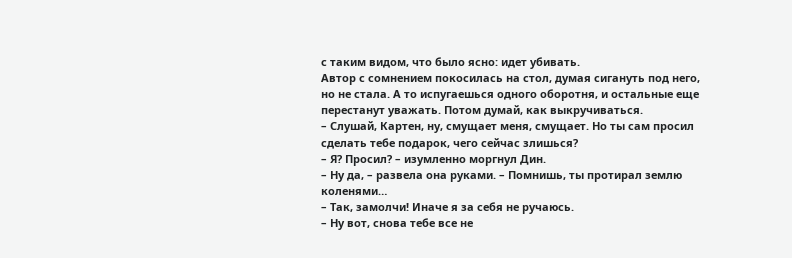с таким видом, что было ясно: идет убивать.
Автор с сомнением покосилась на стол, думая сигануть под него, но не стала. А то испугаешься одного оборотня, и остальные еще перестанут уважать. Потом думай, как выкручиваться.
– Слушай, Картен, ну, смущает меня, смущает. Но ты сам просил сделать тебе подарок, чего сейчас злишься?
– Я? Просил? – изумленно моргнул Дин.
– Ну да, – развела она руками. – Помнишь, ты протирал землю коленями…
– Так, замолчи! Иначе я за себя не ручаюсь.
– Ну вот, снова тебе все не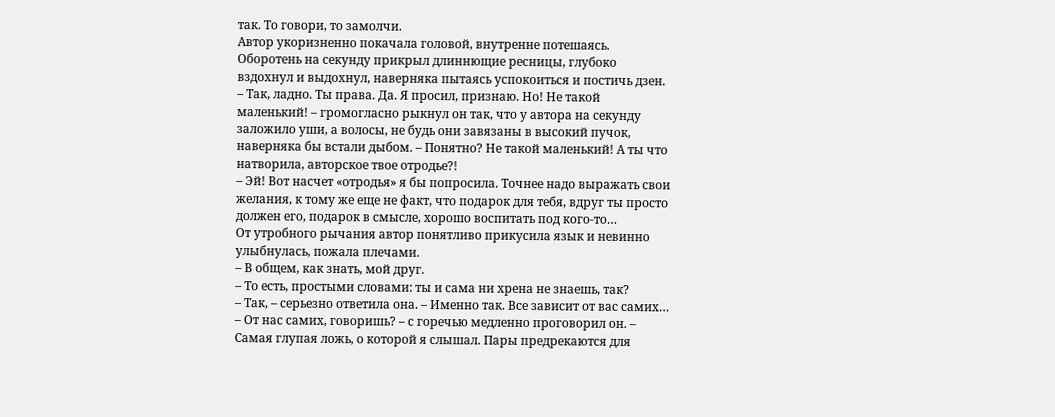так. То говори, то замолчи.
Автор укоризненно покачала головой, внутренне потешаясь. Оборотень на секунду прикрыл длиннющие ресницы, глубоко вздохнул и выдохнул, наверняка пытаясь успокоиться и постичь дзен.
– Так, ладно. Ты права. Да. Я просил, признаю. Но! Не такой маленький! – громогласно рыкнул он так, что у автора на секунду заложило уши, а волосы, не будь они завязаны в высокий пучок, наверняка бы встали дыбом. – Понятно? Не такой маленький! А ты что натворила, авторское твое отродье?!
– Эй! Вот насчет «отродья» я бы попросила. Точнее надо выражать свои желания, к тому же еще не факт, что подарок для тебя, вдруг ты просто должен его, подарок в смысле, хорошо воспитать под кого-то…
От утробного рычания автор понятливо прикусила язык и невинно улыбнулась, пожала плечами.
– В общем, как знать, мой друг.
– То есть, простыми словами: ты и сама ни хрена не знаешь, так?
– Так, – серьезно ответила она. – Именно так. Все зависит от вас самих…
– От нас самих, говоришь? – с горечью медленно проговорил он. – Самая глупая ложь, о которой я слышал. Пары предрекаются для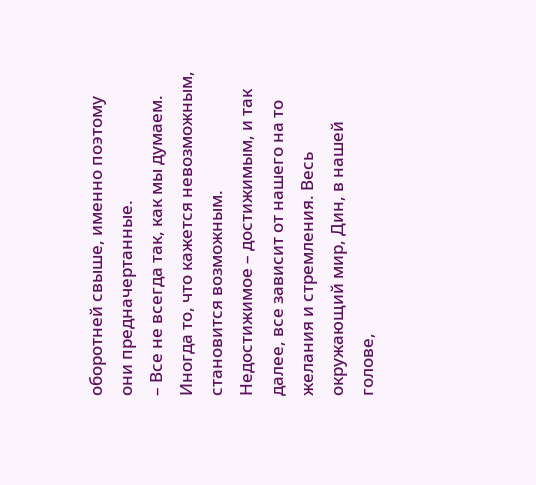оборотней свыше, именно поэтому они предначертанные.
– Все не всегда так, как мы думаем. Иногда то, что кажется невозможным, становится возможным. Недостижимое – достижимым, и так далее, все зависит от нашего на то желания и стремления. Весь окружающий мир, Дин, в нашей голове,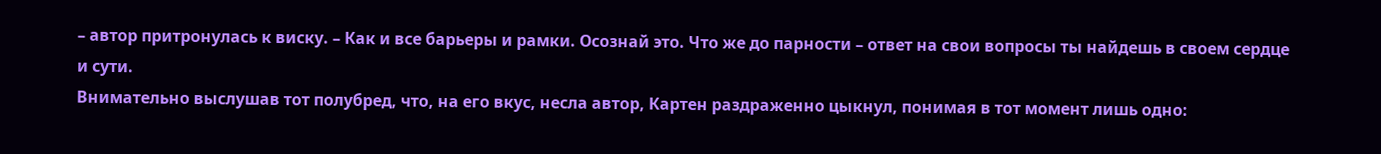– автор притронулась к виску. – Как и все барьеры и рамки. Осознай это. Что же до парности – ответ на свои вопросы ты найдешь в своем сердце и сути.
Внимательно выслушав тот полубред, что, на его вкус, несла автор, Картен раздраженно цыкнул, понимая в тот момент лишь одно: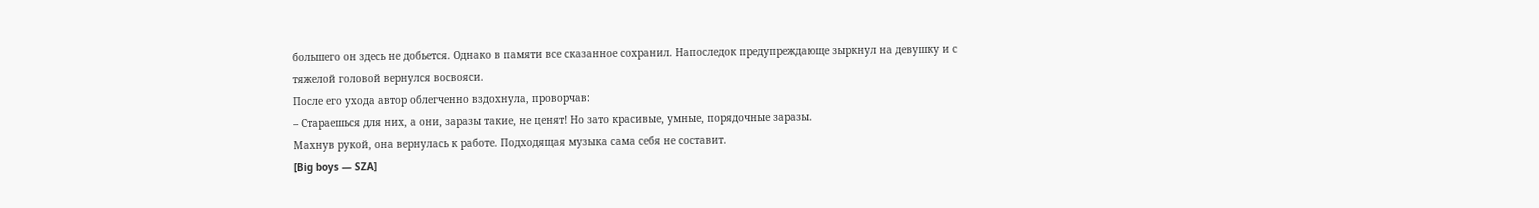большего он здесь не добьется. Однако в памяти все сказанное сохранил. Напоследок предупреждающе зыркнул на девушку и с тяжелой головой вернулся восвояси.
После его ухода автор облегченно вздохнула, проворчав:
– Стараешься для них, а они, заразы такие, не ценят! Но зато красивые, умные, порядочные заразы.
Махнув рукой, она вернулась к работе. Подходящая музыка сама себя не составит.
[Big boys ― SZA]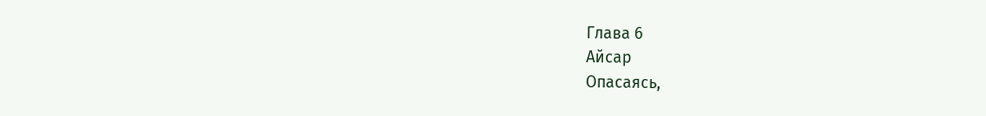Глава 6
Айсар
Опасаясь,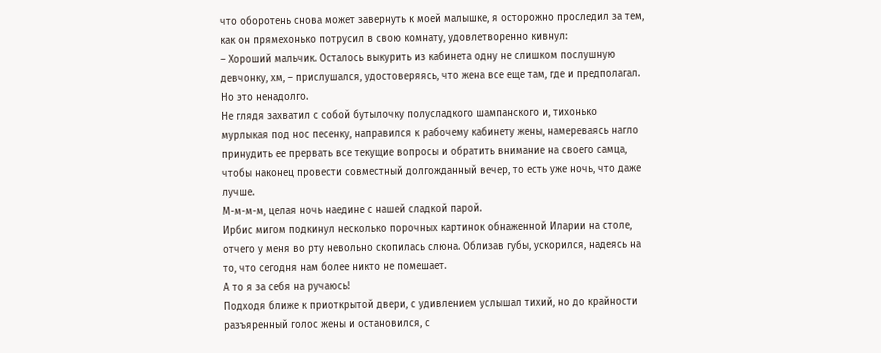что оборотень снова может завернуть к моей малышке, я осторожно проследил за тем, как он прямехонько потрусил в свою комнату, удовлетворенно кивнул:
– Хороший мальчик. Осталось выкурить из кабинета одну не слишком послушную девчонку, хм, – прислушался, удостоверяясь, что жена все еще там, где и предполагал. Но это ненадолго.
Не глядя захватил с собой бутылочку полусладкого шампанского и, тихонько мурлыкая под нос песенку, направился к рабочему кабинету жены, намереваясь нагло принудить ее прервать все текущие вопросы и обратить внимание на своего самца, чтобы наконец провести совместный долгожданный вечер, то есть уже ночь, что даже лучше.
М-м-м-м, целая ночь наедине с нашей сладкой парой.
Ирбис мигом подкинул несколько порочных картинок обнаженной Иларии на столе, отчего у меня во рту невольно скопилась слюна. Облизав губы, ускорился, надеясь на то, что сегодня нам более никто не помешает.
А то я за себя на ручаюсь!
Подходя ближе к приоткрытой двери, с удивлением услышал тихий, но до крайности разъяренный голос жены и остановился, с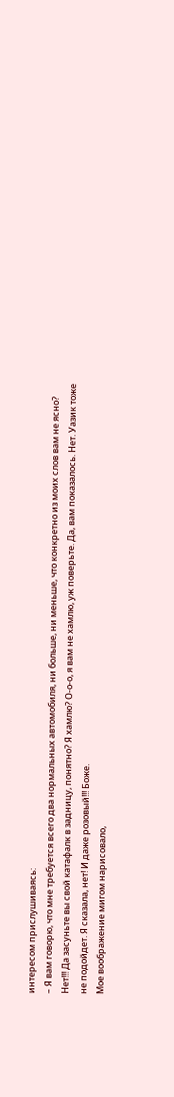интересом прислушиваясь:
– Я вам говорю, что мне требуется всего два нормальных автомобиля, ни больше, ни меньше, что конкретно из моих слов вам не ясно? Нет!!! Да засуньте вы свой катафалк в задницу, понятно? Я хамлю? О-о-о, я вам не хамлю, уж поверьте. Да, вам показалось. Нет. Уазик тоже не подойдет. Я сказала, нет! И даже розовый!!! Боже.
Мое воображение мигом нарисовало,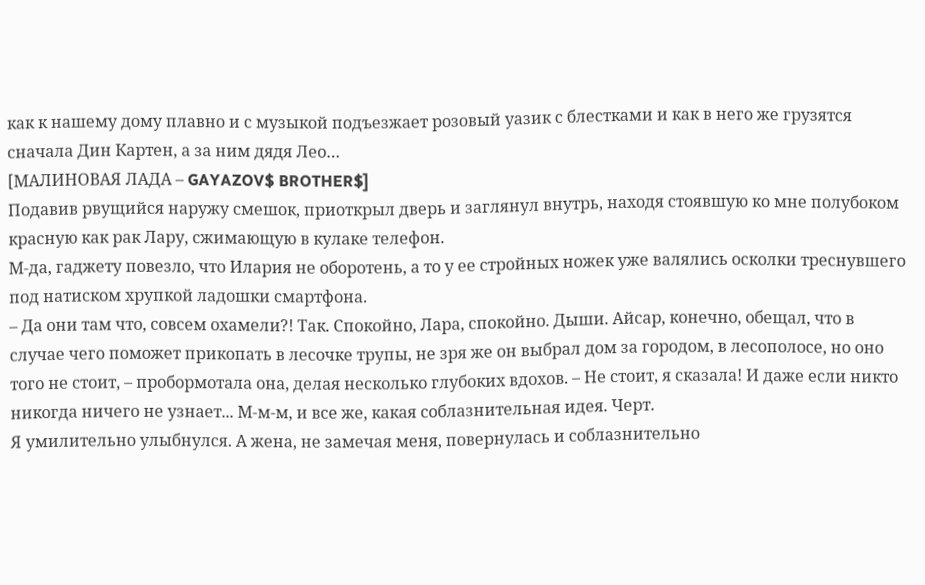как к нашему дому плавно и с музыкой подъезжает розовый уазик с блестками и как в него же грузятся сначала Дин Картен, а за ним дядя Лео…
[МАЛИНОВАЯ ЛАДА – GAYAZOV$ BROTHER$]
Подавив рвущийся наружу смешок, приоткрыл дверь и заглянул внутрь, находя стоявшую ко мне полубоком красную как рак Лару, сжимающую в кулаке телефон.
М-да, гаджету повезло, что Илария не оборотень, а то у ее стройных ножек уже валялись осколки треснувшего под натиском хрупкой ладошки смартфона.
– Да они там что, совсем охамели?! Так. Спокойно, Лара, спокойно. Дыши. Айсар, конечно, обещал, что в случае чего поможет прикопать в лесочке трупы, не зря же он выбрал дом за городом, в лесополосе, но оно того не стоит, – пробормотала она, делая несколько глубоких вдохов. – Не стоит, я сказала! И даже если никто никогда ничего не узнает... М-м-м, и все же, какая соблазнительная идея. Черт.
Я умилительно улыбнулся. А жена, не замечая меня, повернулась и соблазнительно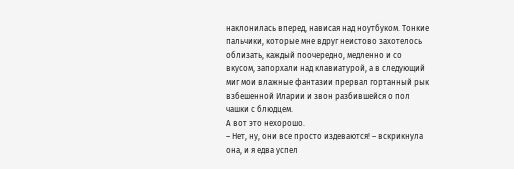наклонилась вперед, нависая над ноутбуком. Тонкие пальчики, которые мне вдруг неистово захотелось облизать, каждый поочередно, медленно и со вкусом, запорхали над клавиатурой, а в следующий миг мои влажные фантазии прервал гортанный рык взбешенной Иларии и звон разбившейся о пол чашки с блюдцем.
А вот это нехорошо.
– Нет, ну, они все просто издеваются! – вскрикнула она, и я едва успел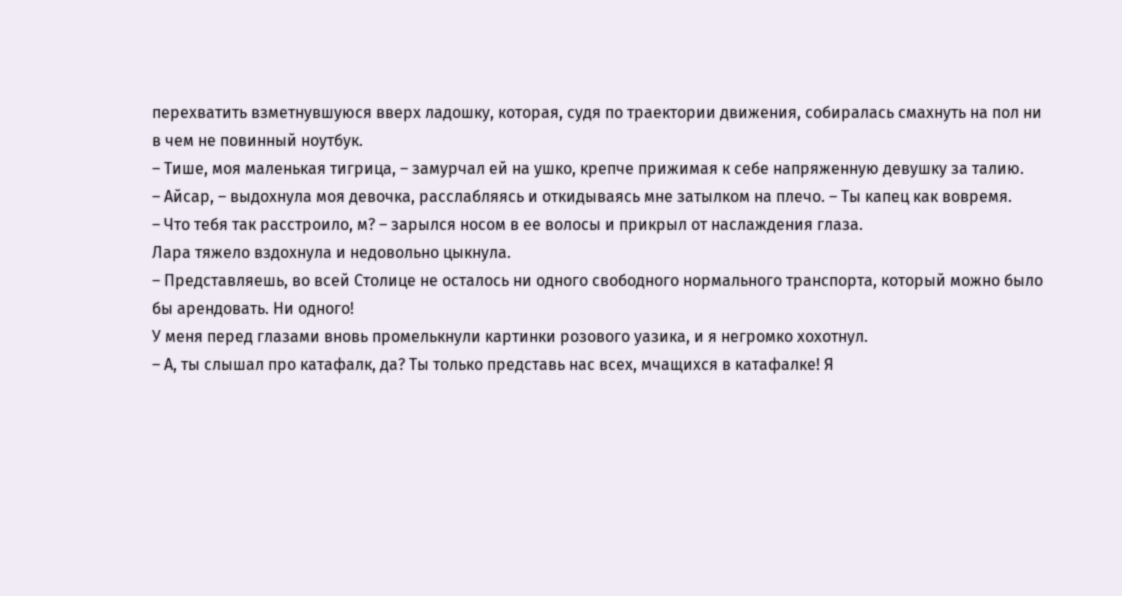перехватить взметнувшуюся вверх ладошку, которая, судя по траектории движения, собиралась смахнуть на пол ни в чем не повинный ноутбук.
– Тише, моя маленькая тигрица, – замурчал ей на ушко, крепче прижимая к себе напряженную девушку за талию.
– Айсар, – выдохнула моя девочка, расслабляясь и откидываясь мне затылком на плечо. – Ты капец как вовремя.
– Что тебя так расстроило, м? – зарылся носом в ее волосы и прикрыл от наслаждения глаза.
Лара тяжело вздохнула и недовольно цыкнула.
– Представляешь, во всей Столице не осталось ни одного свободного нормального транспорта, который можно было бы арендовать. Ни одного!
У меня перед глазами вновь промелькнули картинки розового уазика, и я негромко хохотнул.
– А, ты слышал про катафалк, да? Ты только представь нас всех, мчащихся в катафалке! Я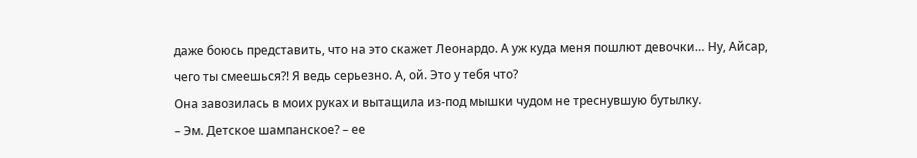даже боюсь представить, что на это скажет Леонардо. А уж куда меня пошлют девочки… Ну, Айсар, чего ты смеешься?! Я ведь серьезно. А, ой. Это у тебя что?
Она завозилась в моих руках и вытащила из-под мышки чудом не треснувшую бутылку.
– Эм. Детское шампанское? – ее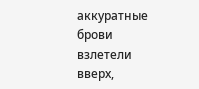аккуратные брови взлетели вверх,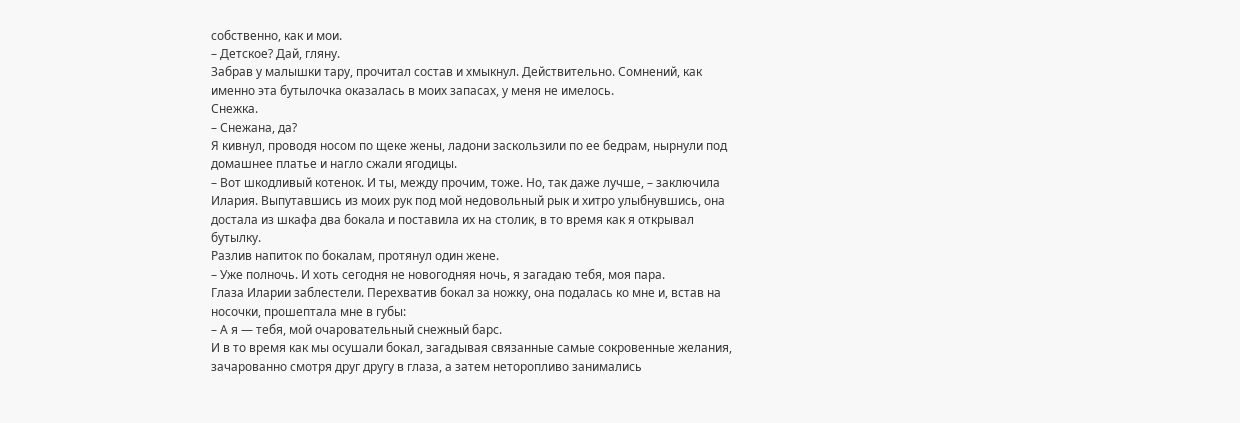собственно, как и мои.
– Детское? Дай, гляну.
Забрав у малышки тару, прочитал состав и хмыкнул. Действительно. Сомнений, как именно эта бутылочка оказалась в моих запасах, у меня не имелось.
Снежка.
– Снежана, да?
Я кивнул, проводя носом по щеке жены, ладони заскользили по ее бедрам, нырнули под домашнее платье и нагло сжали ягодицы.
– Вот шкодливый котенок. И ты, между прочим, тоже. Но, так даже лучше, – заключила Илария. Выпутавшись из моих рук под мой недовольный рык и хитро улыбнувшись, она достала из шкафа два бокала и поставила их на столик, в то время как я открывал бутылку.
Разлив напиток по бокалам, протянул один жене.
– Уже полночь. И хоть сегодня не новогодняя ночь, я загадаю тебя, моя пара.
Глаза Иларии заблестели. Перехватив бокал за ножку, она подалась ко мне и, встав на носочки, прошептала мне в губы:
– А я ― тебя, мой очаровательный снежный барс.
И в то время как мы осушали бокал, загадывая связанные самые сокровенные желания, зачарованно смотря друг другу в глаза, а затем неторопливо занимались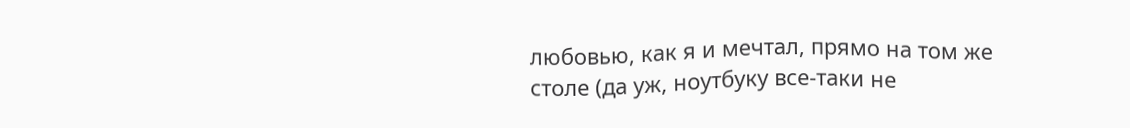любовью, как я и мечтал, прямо на том же столе (да уж, ноутбуку все-таки не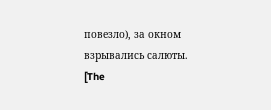повезло), за окном взрывались салюты.
[The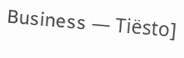Business ― Tiësto]